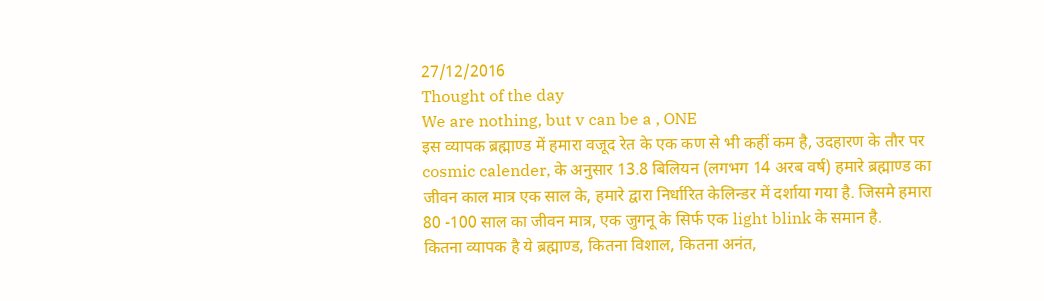27/12/2016
Thought of the day
We are nothing, but v can be a , ONE
इस व्यापक ब्रह्माण्ड में हमारा वजूद रेत के एक कण से भी कहीं कम है, उदहारण के तौर पर cosmic calender, के अनुसार 13.8 बिलियन (लगभग 14 अरब वर्ष) हमारे ब्रह्माण्ड का जीवन काल मात्र एक साल के, हमारे द्वारा निर्धारित केलिन्डर में दर्शाया गया है. जिसमे हमारा 80 -100 साल का जीवन मात्र, एक जुगनू के सिर्फ एक light blink के समान है.
कितना व्यापक है ये ब्रह्माण्ड, कितना विशाल, कितना अनंत,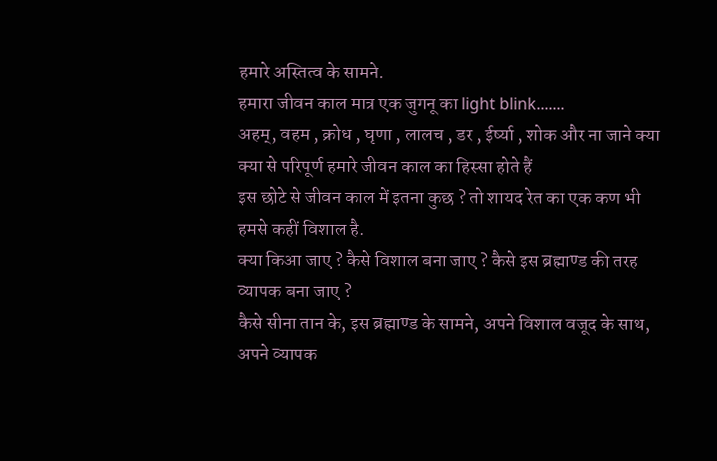हमारे अस्तित्व के सामने.
हमारा जीवन काल मात्र एक जुगनू का light blink.......
अहम्, वहम , क्रोध , घृणा , लालच , डर , ईर्ष्या , शोक और ना जाने क्या क्या से परिपूर्ण हमारे जीवन काल का हिस्सा होते हैं
इस छोटे से जीवन काल में इतना कुछ ? तो शायद रेत का एक कण भी हमसे कहीं विशाल है.
क्या किआ जाए ? कैसे विशाल बना जाए ? कैसे इस ब्रह्माण्ड की तरह व्यापक बना जाए ?
कैसे सीना तान के, इस ब्रह्माण्ड के सामने, अपने विशाल वजूद के साथ, अपने व्यापक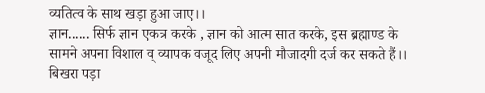व्यतित्व के साथ खड़ा हुआ जाए।।
ज्ञान...... सिर्फ ज्ञान एकत्र करके , ज्ञान को आत्म सात करके, इस ब्रह्माण्ड के सामने अपना विशाल व् व्यापक वजूद लिए अपनी मौजादगी दर्ज कर सकते हैं।।
बिखरा पड़ा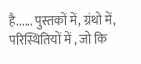है...... पुस्तकों में, ग्रंथो में, परिस्थितियों में , जो कि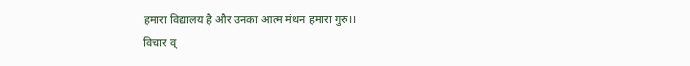हमारा विद्यालय है और उनका आत्म मंथन हमारा गुरु।।
विचार व्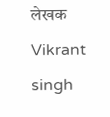लेखक
Vikrant singh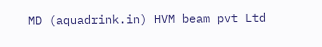MD (aquadrink.in) HVM beam pvt Ltd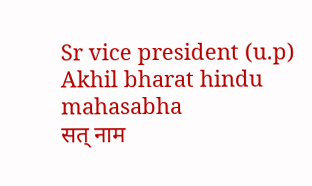Sr vice president (u.p)
Akhil bharat hindu mahasabha
सत् नाम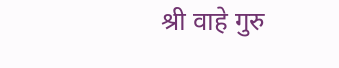श्री वाहे गुरु